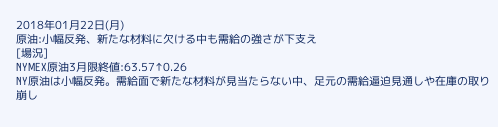2018年01月22日(月)
原油:小幅反発、新たな材料に欠ける中も需給の強さが下支え
[場況]
NYMEX原油3月限終値:63.57↑0.26
NY原油は小幅反発。需給面で新たな材料が見当たらない中、足元の需給逼迫見通しや在庫の取り崩し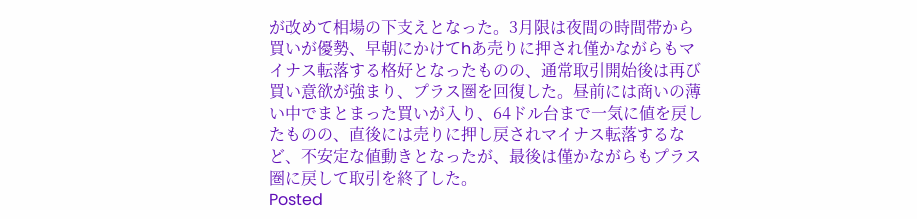が改めて相場の下支えとなった。3月限は夜間の時間帯から買いが優勢、早朝にかけてhあ売りに押され僅かながらもマイナス転落する格好となったものの、通常取引開始後は再び買い意欲が強まり、プラス圏を回復した。昼前には商いの薄い中でまとまった買いが入り、64ドル台まで一気に値を戻したものの、直後には売りに押し戻されマイナス転落するなど、不安定な値動きとなったが、最後は僅かながらもプラス圏に戻して取引を終了した。
Posted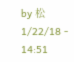by 松 1/22/18 - 14:51